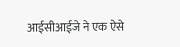आईसीआईजे ने एक ऐसे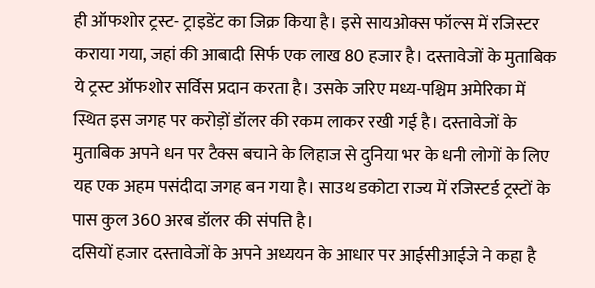ही ऑफशोर ट्रस्ट- ट्राइडेंट का जिक्र किया है। इसे सायओक्स फॉल्स में रजिस्टर कराया गया, जहां की आबादी सिर्फ एक लाख 80 हजार है। दस्तावेजों के मुताबिक ये ट्रस्ट ऑफशोर सर्विस प्रदान करता है। उसके जरिए मध्य-पश्चिम अमेरिका में स्थित इस जगह पर करोड़ों डॉलर की रकम लाकर रखी गई है। दस्तावेजों के मुताबिक अपने धन पर टैक्स बचाने के लिहाज से दुनिया भर के धनी लोगों के लिए यह एक अहम पसंदीदा जगह बन गया है। साउथ डकोटा राज्य में रजिस्टर्ड ट्रस्टों के पास कुल 360 अरब डॉलर की संपत्ति है।
दसियों हजार दस्तावेजों के अपने अध्ययन के आधार पर आईसीआईजे ने कहा है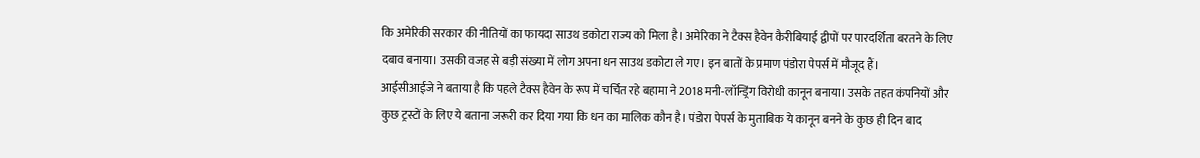कि अमेरिकी सरकार की नीतियों का फायदा साउथ डकोटा राज्य को मिला है। अमेरिका ने टैक्स हैवेन कैरीबियाई द्वीपों पर पारदर्शिता बरतने के लिए दबाव बनाया। उसकी वजह से बड़ी संख्या में लोग अपना धन साउथ डकोटा ले गए। इन बातों के प्रमाण पंडोरा पेपर्स में मौजूद हैं।
आईसीआईजे ने बताया है कि पहले टैक्स हैवेन के रूप में चर्चित रहे बहामा ने 2018 मनी-लॉन्ड्रिंग विरोधी कानून बनाया। उसके तहत कंपनियों और कुछ ट्रस्टों के लिए ये बताना जरूरी कर दिया गया कि धन का मालिक कौन है। पंडोरा पेपर्स के मुताबिक ये कानून बनने के कुछ ही दिन बाद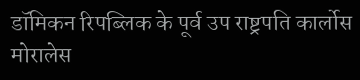डॉमिकन रिपब्लिक के पूर्व उप राष्ट्रपति कार्लोस मोरालेस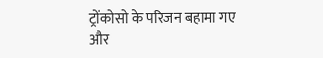ट्रोंकोसो के परिजन बहामा गए और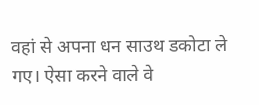वहां से अपना धन साउथ डकोटा ले गए। ऐसा करने वाले वे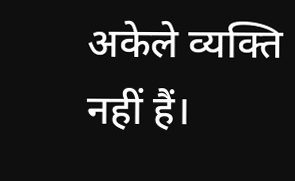अकेले व्यक्ति नहीं हैं।